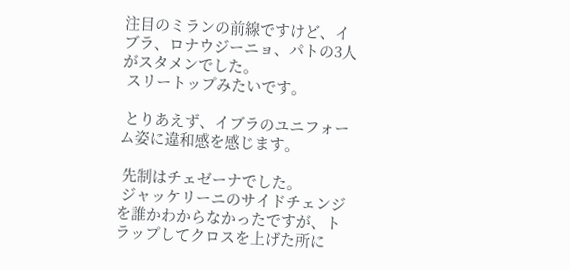注目のミランの前線ですけど、イブラ、ロナウジーニョ、パトの3人がスタメンでした。
 スリートップみたいです。

 とりあえず、イブラのユニフォーム姿に違和感を感じます。

 先制はチェゼーナでした。
 ジャッケリーニのサイドチェンジを誰かわからなかったですが、トラップしてクロスを上げた所に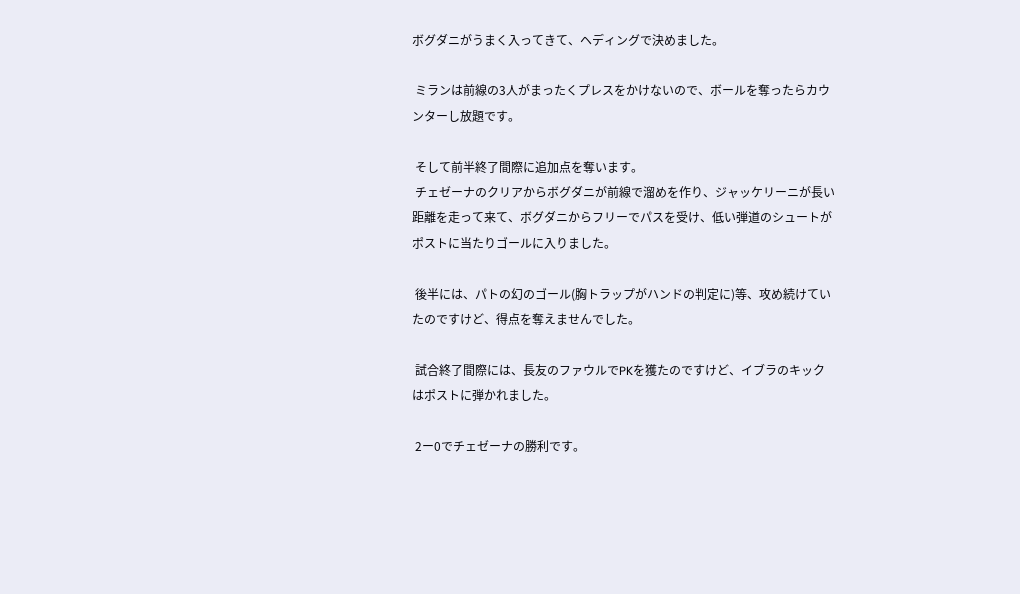ボグダニがうまく入ってきて、ヘディングで決めました。

 ミランは前線の3人がまったくプレスをかけないので、ボールを奪ったらカウンターし放題です。

 そして前半終了間際に追加点を奪います。
 チェゼーナのクリアからボグダニが前線で溜めを作り、ジャッケリーニが長い距離を走って来て、ボグダニからフリーでパスを受け、低い弾道のシュートがポストに当たりゴールに入りました。

 後半には、パトの幻のゴール(胸トラップがハンドの判定に)等、攻め続けていたのですけど、得点を奪えませんでした。

 試合終了間際には、長友のファウルでPKを獲たのですけど、イブラのキックはポストに弾かれました。

 2ー0でチェゼーナの勝利です。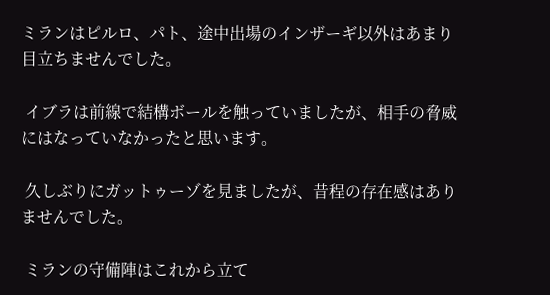ミランはピルロ、パト、途中出場のインザーギ以外はあまり目立ちませんでした。

 イブラは前線で結構ボールを触っていましたが、相手の脅威にはなっていなかったと思います。

 久しぶりにガットゥーゾを見ましたが、昔程の存在感はありませんでした。

 ミランの守備陣はこれから立て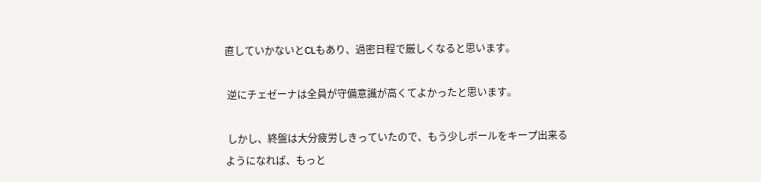直していかないとCLもあり、過密日程で厳しくなると思います。

 逆にチェゼーナは全員が守備意識が高くてよかったと思います。

 しかし、終盤は大分疲労しきっていたので、もう少しボールをキープ出来るようになれば、もっと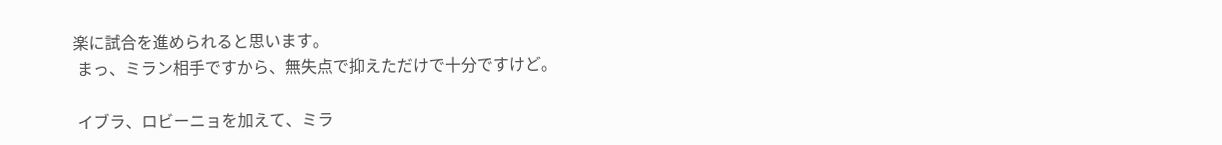楽に試合を進められると思います。
 まっ、ミラン相手ですから、無失点で抑えただけで十分ですけど。

 イブラ、ロビーニョを加えて、ミラ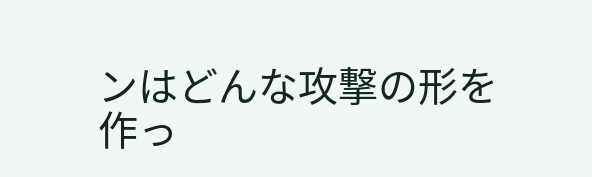ンはどんな攻撃の形を作っ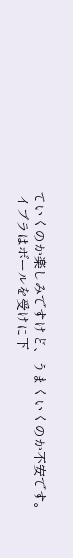ていくのか楽しみですけど、うまくいくのか不安です。
 イブラはボールを受けに下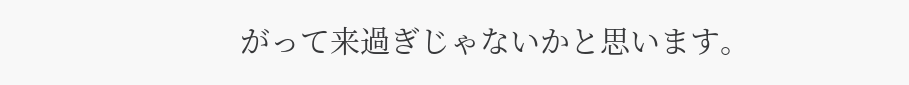がって来過ぎじゃないかと思います。